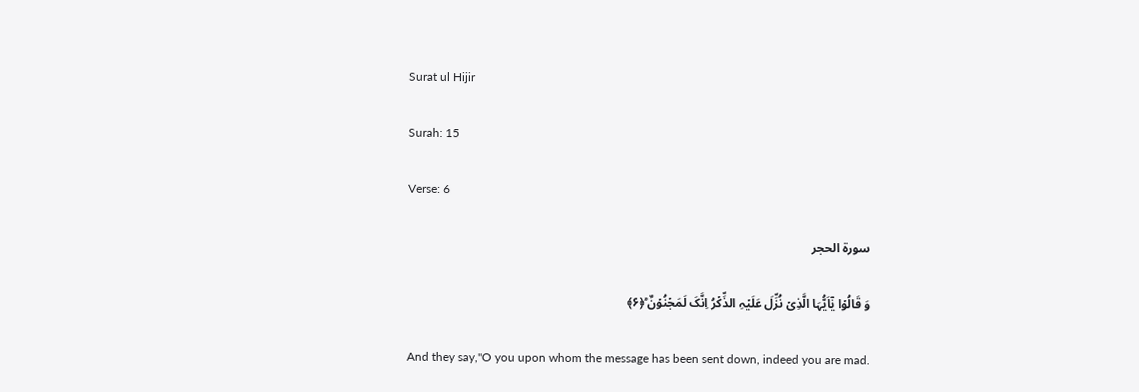Surat ul Hijir

Surah: 15

Verse: 6

سورة الحجر

وَ قَالُوۡا یٰۤاَیُّہَا الَّذِیۡ نُزِّلَ عَلَیۡہِ الذِّکۡرُ اِنَّکَ لَمَجۡنُوۡنٌ ؕ﴿۶﴾

And they say,"O you upon whom the message has been sent down, indeed you are mad.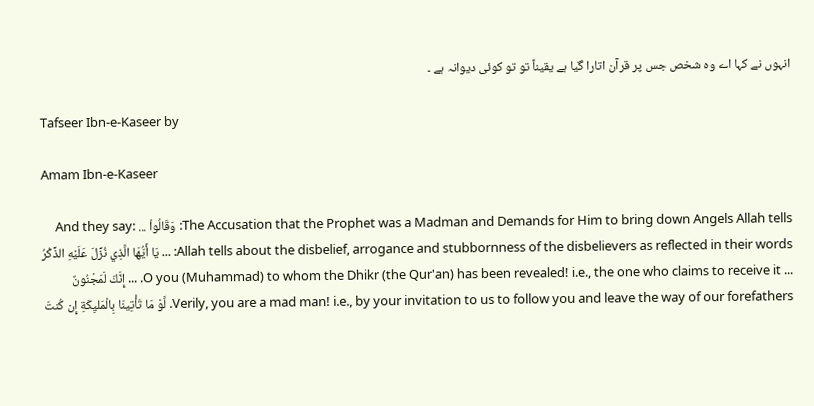انہوں نے کہا اے وہ شخص جس پر قرآن اتارا گیا ہے یقیناً تو تو کوئی دیوانہ ہے ۔

Tafseer Ibn-e-Kaseer by

Amam Ibn-e-Kaseer

The Accusation that the Prophet was a Madman and Demands for Him to bring down Angels Allah tells: وَقَالُواْ ... And they say: Allah tells about the disbelief, arrogance and stubbornness of the disbelievers as reflected in their words: ... يَا أَيُّهَا الَّذِي نُزِّلَ عَلَيْهِ الذِّكْرُ ... O you (Muhammad) to whom the Dhikr (the Qur'an) has been revealed! i.e., the one who claims to receive it. ... إِنَّكَ لَمَجْنُونٌ Verily, you are a mad man! i.e., by your invitation to us to follow you and leave the way of our forefathers. لَّوْ مَا تَأْتِينَا بِالْمَليِكَةِ إِن كُنتَ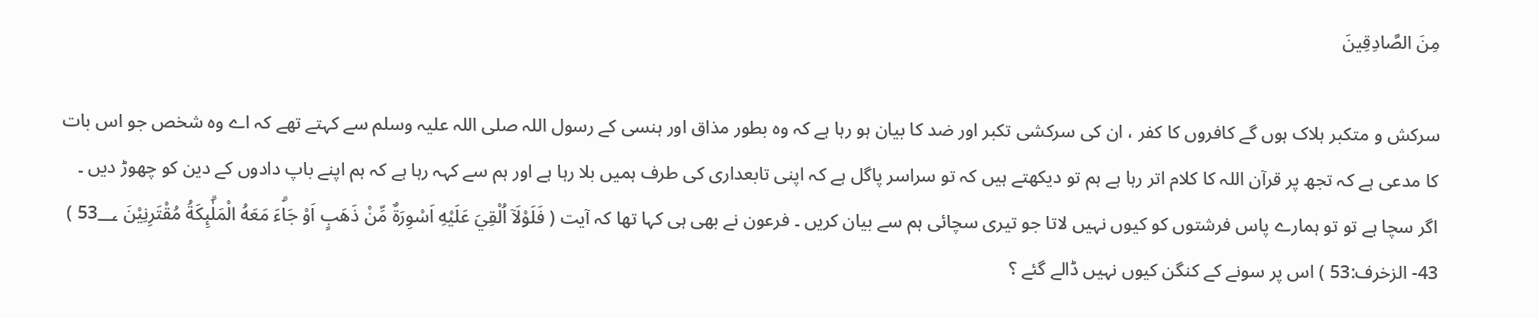مِنَ الصَّادِقِينَ

سرکش و متکبر ہلاک ہوں گے کافروں کا کفر ، ان کی سرکشی تکبر اور ضد کا بیان ہو رہا ہے کہ وہ بطور مذاق اور ہنسی کے رسول اللہ صلی اللہ علیہ وسلم سے کہتے تھے کہ اے وہ شخص جو اس بات کا مدعی ہے کہ تجھ پر قرآن اللہ کا کلام اتر رہا ہے ہم تو دیکھتے ہیں کہ تو سراسر پاگل ہے کہ اپنی تابعداری کی طرف ہمیں بلا رہا ہے اور ہم سے کہہ رہا ہے کہ ہم اپنے باپ دادوں کے دین کو چھوڑ دیں ۔ اگر سچا ہے تو تو ہمارے پاس فرشتوں کو کیوں نہیں لاتا جو تیری سچائی ہم سے بیان کریں ۔ فرعون نے بھی ہی کہا تھا کہ آیت ( فَلَوْلَآ اُلْقِيَ عَلَيْهِ اَسْوِرَةٌ مِّنْ ذَهَبٍ اَوْ جَاۗءَ مَعَهُ الْمَلٰۗىِٕكَةُ مُقْتَرِنِيْنَ 53؀ ) 43- الزخرف:53 ) اس پر سونے کے کنگن کیوں نہیں ڈالے گئے ؟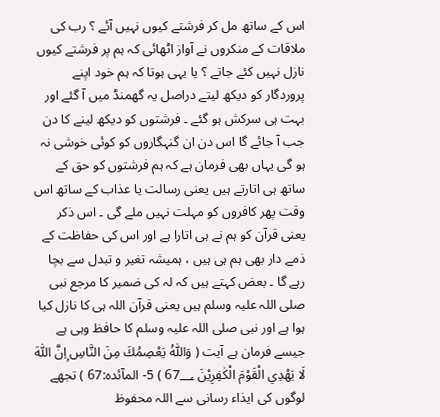اس کے ساتھ مل کر فرشتے کیوں نہیں آئے ؟ رب کی ملاقات کے منکروں نے آواز اٹھائی کہ ہم پر فرشتے کیوں نازل نہیں کئے جاتے ؟ یا یہی ہوتا کہ ہم خود اپنے پروردگار کو دیکھ لیتے دراصل یہ گھمنڈ میں آ گئے اور بہت ہی سرکش ہو گئے ۔ فرشتوں کو دیکھ لینے کا دن جب آ جائے گا اس دن ان گنہگاروں کو کوئی خوشی نہ ہو گی یہاں بھی فرمان ہے کہ ہم فرشتوں کو حق کے ساتھ ہی اتارتے ہیں یعنی رسالت یا عذاب کے ساتھ اس وقت پھر کافروں کو مہلت نہیں ملے گی ۔ اس ذکر یعنی قرآن کو ہم نے ہی اتارا ہے اور اس کی حفاظت کے ذمے دار بھی ہم ہی ہیں ، ہمیشہ تغیر و تبدل سے بچا رہے گا ۔ بعض کہتے ہیں کہ لہ کی ضمیر کا مرجع نبی صلی اللہ علیہ وسلم ہیں یعنی قرآن اللہ ہی کا نازل کیا ہوا ہے اور نبی صلی اللہ علیہ وسلم کا حافظ وہی ہے جیسے فرمان ہے آیت ( وَاللّٰهُ يَعْصِمُكَ مِنَ النَّاسِ ۭاِنَّ اللّٰهَ لَا يَهْدِي الْقَوْمَ الْكٰفِرِيْنَ 67؀ ) 5- المآئدہ:67 ) تجھے لوگوں کی ایذاء رسانی سے اللہ محفوظ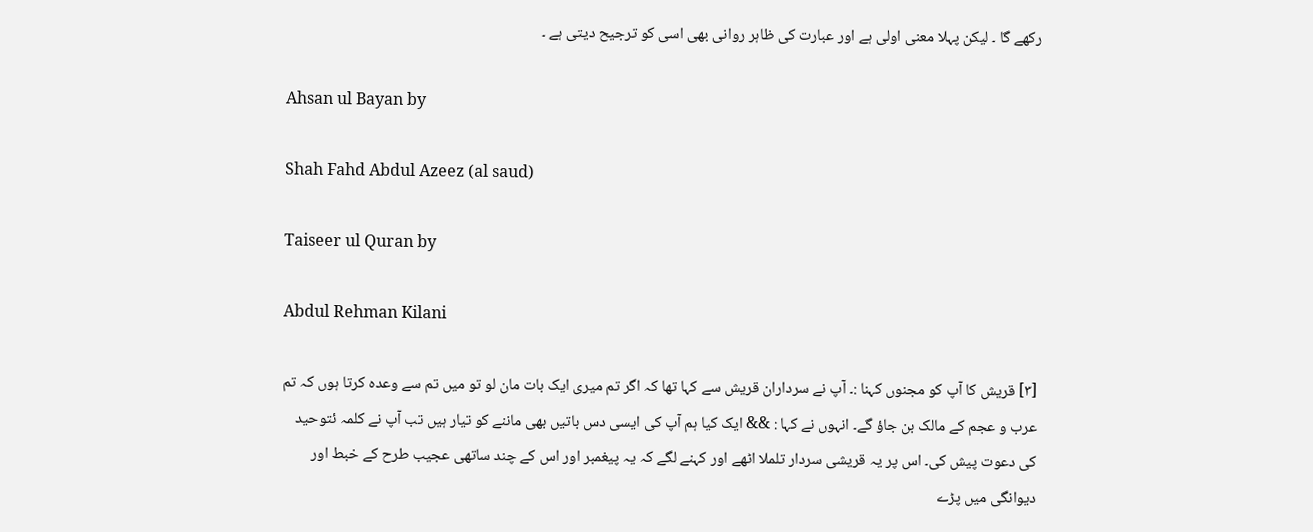رکھے گا ۔ لیکن پہلا معنی اولی ہے اور عبارت کی ظاہر روانی بھی اسی کو ترجیح دیتی ہے ۔

Ahsan ul Bayan by

Shah Fahd Abdul Azeez (al saud)

Taiseer ul Quran by

Abdul Rehman Kilani

[٣] قریش کا آپ کو مجنوں کہنا :۔ آپ نے سرداران قریش سے کہا تھا کہ اگر تم میری ایک بات مان لو تو میں تم سے وعدہ کرتا ہوں کہ تم عرب و عجم کے مالک بن جاؤ گے۔ انہوں نے کہا : && ایک کیا ہم آپ کی ایسی دس باتیں بھی ماننے کو تیار ہیں تب آپ نے کلمہ ئتوحید کی دعوت پیش کی۔ اس پر یہ قریشی سردار تلملا اٹھے اور کہنے لگے کہ یہ پیغمبر اور اس کے چند ساتھی عجیب طرح کے خبط اور دیوانگی میں پڑے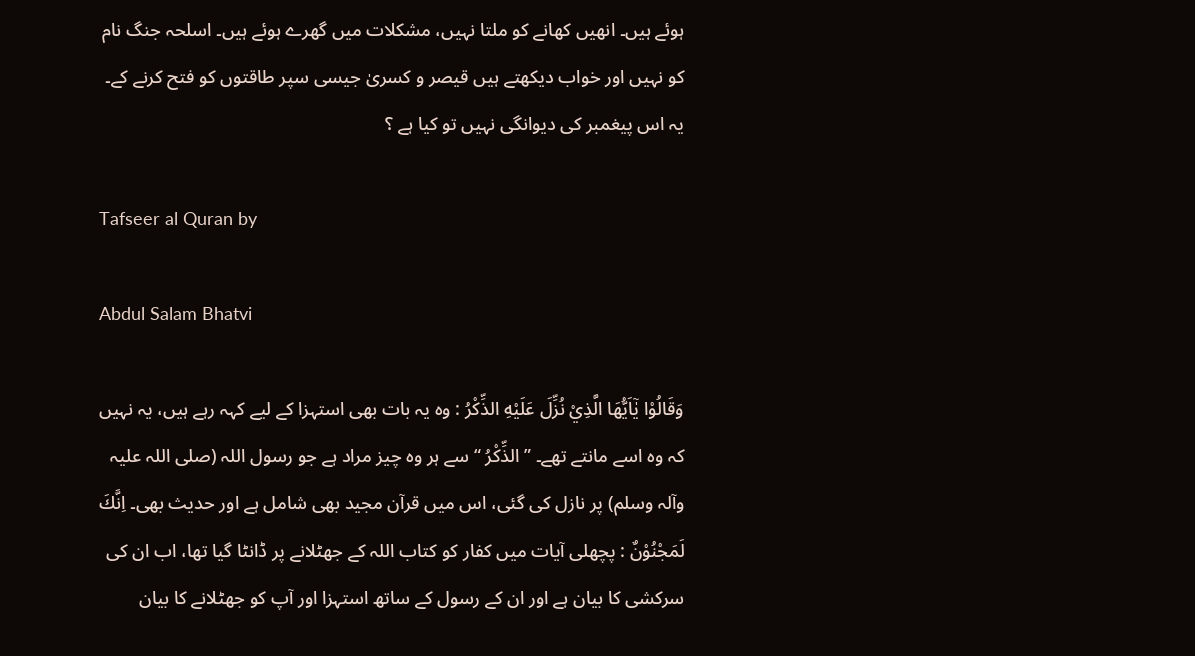ہوئے ہیں۔ انھیں کھانے کو ملتا نہیں، مشکلات میں گھرے ہوئے ہیں۔ اسلحہ جنگ نام کو نہیں اور خواب دیکھتے ہیں قیصر و کسریٰ جیسی سپر طاقتوں کو فتح کرنے کے۔ یہ اس پیغمبر کی دیوانگی نہیں تو کیا ہے ؟

Tafseer al Quran by

Abdul Salam Bhatvi

وَقَالُوْا يٰٓاَيُّھَا الَّذِيْ نُزِّلَ عَلَيْهِ الذِّكْرُ : وہ یہ بات بھی استہزا کے لیے کہہ رہے ہیں، یہ نہیں کہ وہ اسے مانتے تھے۔ ” الذِّكْرُ “ سے ہر وہ چیز مراد ہے جو رسول اللہ (صلی اللہ علیہ وآلہ وسلم) پر نازل کی گئی، اس میں قرآن مجید بھی شامل ہے اور حدیث بھی۔ اِنَّكَ لَمَجْنُوْنٌ : پچھلی آیات میں کفار کو کتاب اللہ کے جھٹلانے پر ڈانٹا گیا تھا، اب ان کی سرکشی کا بیان ہے اور ان کے رسول کے ساتھ استہزا اور آپ کو جھٹلانے کا بیان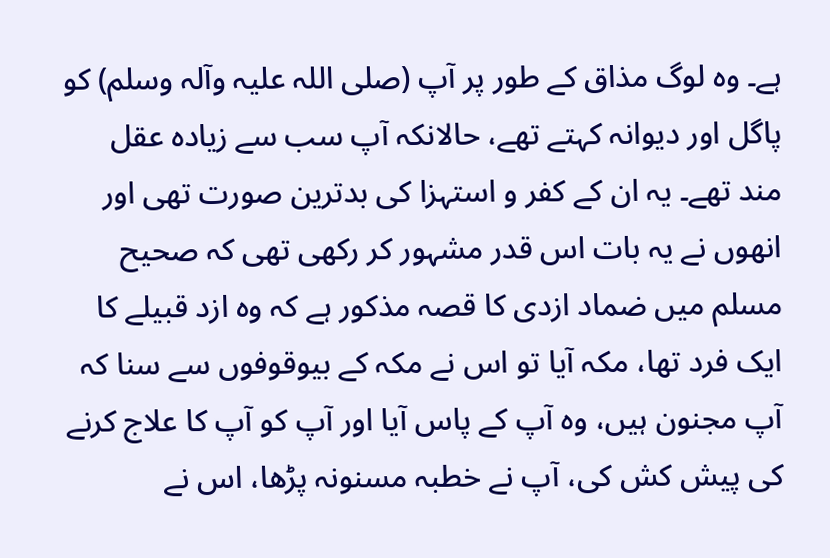ہے۔ وہ لوگ مذاق کے طور پر آپ (صلی اللہ علیہ وآلہ وسلم) کو پاگل اور دیوانہ کہتے تھے، حالانکہ آپ سب سے زیادہ عقل مند تھے۔ یہ ان کے کفر و استہزا کی بدترین صورت تھی اور انھوں نے یہ بات اس قدر مشہور کر رکھی تھی کہ صحیح مسلم میں ضماد ازدی کا قصہ مذکور ہے کہ وہ ازد قبیلے کا ایک فرد تھا، مکہ آیا تو اس نے مکہ کے بیوقوفوں سے سنا کہ آپ مجنون ہیں، وہ آپ کے پاس آیا اور آپ کو آپ کا علاج کرنے کی پیش کش کی، آپ نے خطبہ مسنونہ پڑھا، اس نے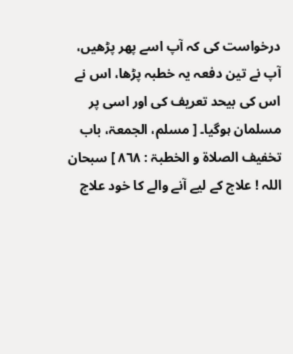درخواست کی کہ آپ اسے پھر پڑھیں، آپ نے تین دفعہ یہ خطبہ پڑھا، اس نے اس کی بیحد تعریف کی اور اسی پر مسلمان ہوگیا۔ [ مسلم، الجمعۃ، باب تخفیف الصلاۃ و الخطبۃ : ٨٦٨ ] سبحان اللہ ! علاج کے لیے آنے والے کا خود علاج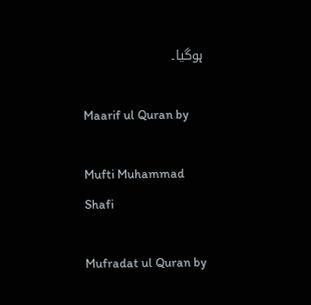ہوگیا۔

Maarif ul Quran by

Mufti Muhammad Shafi

Mufradat ul Quran by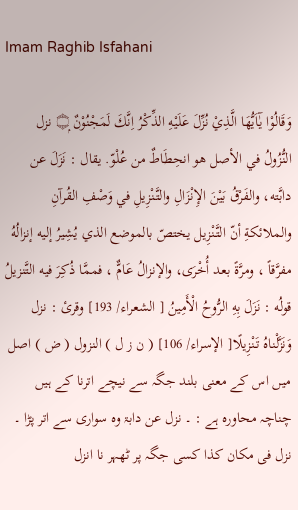Imam Raghib Isfahani

وَقَالُوْا يٰٓاَيُّھَا الَّذِيْ نُزِّلَ عَلَيْهِ الذِّكْرُ اِنَّكَ لَمَجْنُوْنٌ ۝ۭ نزل النُّزُولُ في الأصل هو انحِطَاطٌ من عُلْوّ. يقال : نَزَلَ عن دابَّته، والفَرْقُ بَيْنَ الإِنْزَالِ والتَّنْزِيلِ في وَصْفِ القُرآنِ والملائكةِ أنّ التَّنْزِيل يختصّ بالموضع الذي يُشِيرُ إليه إنزالُهُ مفرَّقاً ، ومرَّةً بعد أُخْرَى، والإنزالُ عَامٌّ ، فممَّا ذُكِرَ فيه التَّنزیلُ قولُه : نَزَلَ بِهِ الرُّوحُ الْأَمِينُ [ الشعراء/ 193] وقرئ : نزل وَنَزَّلْناهُ تَنْزِيلًا[ الإسراء/ 106] ( ن ز ل ) النزول ( ض ) اصل میں اس کے معنی بلند جگہ سے نیچے اترنا کے ہیں چناچہ محاورہ ہے : ۔ نزل عن دابۃ وہ سواری سے اتر پڑا ۔ نزل فی مکان کذا کسی جگہ پر ٹھہر نا انزل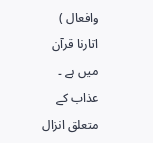وافعال ) اتارنا قرآن میں ہے ۔ عذاب کے متعلق انزال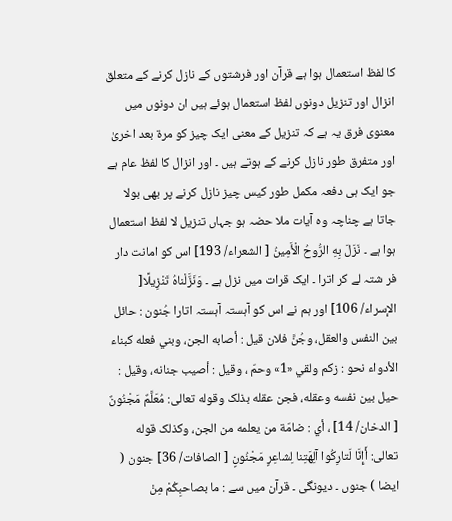کا لفظ استعمال ہوا ہے قرآن اور فرشتوں کے نازل کرنے کے متعلق انزال اور تنزیل دونوں لفظ استعمال ہوئے ہیں ان دونوں میں معنوی فرق یہ ہے کہ تنزیل کے معنی ایک چیز کو مرۃ بعد اخریٰ اور متفرق طور نازل کرنے کے ہوتے ہیں ۔ اور انزال کا لفظ عام ہے جو ایک ہی دفعہ مکمل طور کیس چیز نازل کرنے پر بھی بولا جاتا ہے چناچہ وہ آیات ملا حضہ ہو جہاں تنزیل لا لفظ استعمال ہوا ہے ۔ نَزَلَ بِهِ الرُّوحُ الْأَمِينُ [ الشعراء/ 193] اس کو امانت دار فر شتہ لے کر اترا ۔ ایک قرات میں نزل ہے ۔ وَنَزَّلْناهُ تَنْزِيلًا[ الإسراء/ 106] اور ہم نے اس کو آہستہ آہستہ اتارا جُنون : حائل بين النفس والعقل، وجُنَّ فلان قيل : أصابه الجن، وبني فعله کبناء الأدواء نحو : زکم ولقي «1» وحمّ ، وقیل : أصيب جنانه، وقیل : حيل بين نفسه وعقله، فجن عقله بذلک وقوله تعالی: مُعَلَّمٌ مَجْنُونٌ [ الدخان/ 14] ، أي : ضامّة من يعلمه من الجن، وکذلک قوله تعالی: أَإِنَّا لَتارِكُوا آلِهَتِنا لِشاعِرٍ مَجْنُونٍ [ الصافات/ 36] جنون ( ایضا ) جنوں ۔ دیونگی ۔ قرآن میں سے : ما بصاحبِكُمْ مِنْ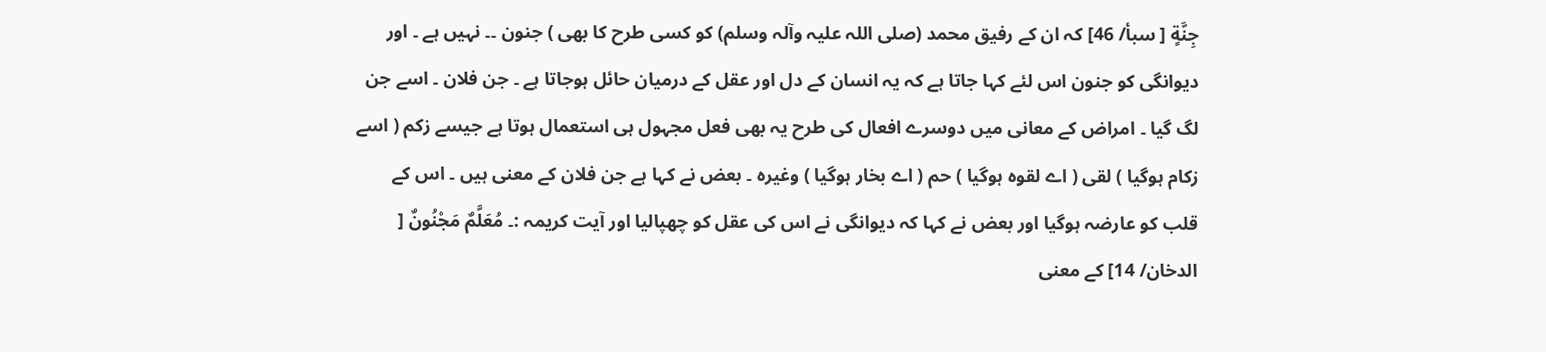جِنَّةٍ [ سبأ/ 46] کہ ان کے رفیق محمد (صلی اللہ علیہ وآلہ وسلم) کو کسی طرح کا بھی ) جنون ۔۔ نہیں ہے ۔ اور دیوانگی کو جنون اس لئے کہا جاتا ہے کہ یہ انسان کے دل اور عقل کے درمیان حائل ہوجاتا ہے ۔ جن فلان ۔ اسے جن لگ گیا ۔ امراض کے معانی میں دوسرے افعال کی طرح یہ بھی فعل مجہول ہی استعمال ہوتا ہے جیسے زکم ( اسے زکام ہوگیا ) لقی ( اے لقوہ ہوگیا ) حم ( اے بخار ہوگیا ) وغیرہ ۔ بعض نے کہا ہے جن فلان کے معنی ہیں ۔ اس کے قلب کو عارضہ ہوگیا اور بعض نے کہا کہ دیوانگی نے اس کی عقل کو چھپالیا اور آیت کریمہ :۔ مُعَلَّمٌ مَجْنُونٌ [ الدخان/ 14] کے معنی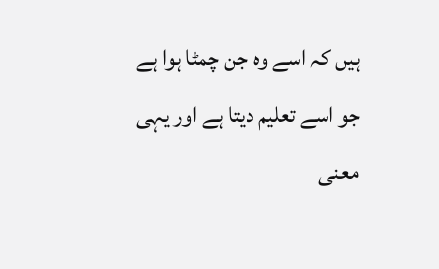ہیں کہ اسے وہ جن چمٹا ہوا ہے جو اسے تعلیم دیتا ہے اور یہی معنی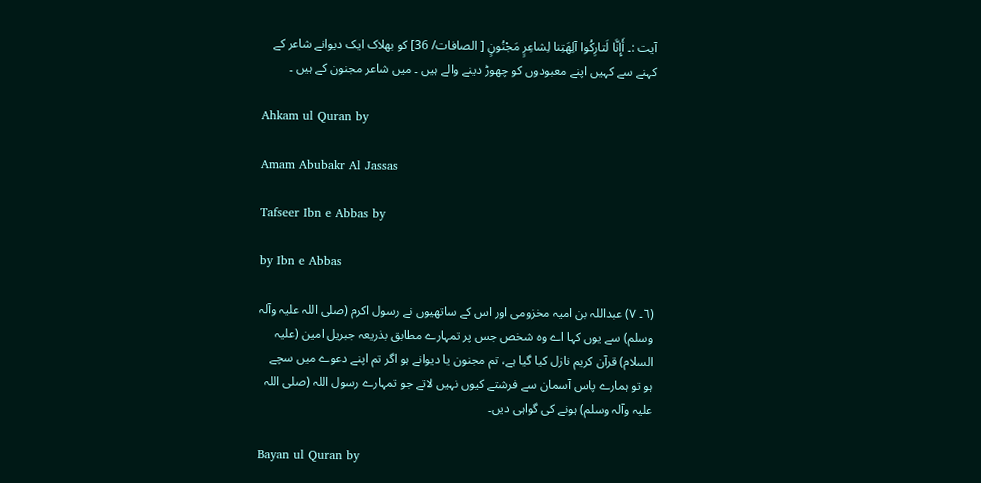آیت :۔ أَإِنَّا لَتارِكُوا آلِهَتِنا لِشاعِرٍ مَجْنُونٍ [ الصافات/ 36] کو بھلاک ایک دیوانے شاعر کے کہنے سے کہیں اپنے معبودوں کو چھوڑ دینے والے ہیں ۔ میں شاعر مجنون کے ہیں ۔

Ahkam ul Quran by

Amam Abubakr Al Jassas

Tafseer Ibn e Abbas by

by Ibn e Abbas

(٦۔ ٧) عبداللہ بن امیہ مخزومی اور اس کے ساتھیوں نے رسول اکرم (صلی اللہ علیہ وآلہ وسلم) سے یوں کہا اے وہ شخص جس پر تمہارے مطابق بذریعہ جبریل امین (علیہ السلام) قرآن کریم نازل کیا گیا ہے، تم مجنون یا دیوانے ہو اگر تم اپنے دعوے میں سچے ہو تو ہمارے پاس آسمان سے فرشتے کیوں نہیں لاتے جو تمہارے رسول اللہ (صلی اللہ علیہ وآلہ وسلم) ہونے کی گواہی دیں۔

Bayan ul Quran by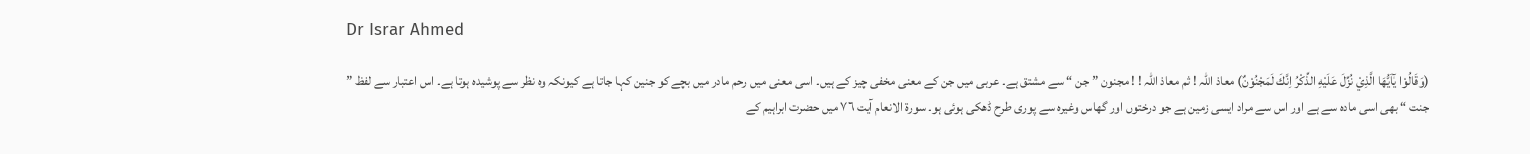Dr Israr Ahmed

(وَقَالُوْا يٰٓاَيُّھَا الَّذِيْ نُزِّلَ عَلَيْهِ الذِّكْرُ اِنَّكَ لَمَجْنُوْنٌ) معاذ اللہ ! ثم معاذ اللہ ! ! مجنون ” جن “ سے مشتق ہے۔ عربی میں جن کے معنی مخفی چیز کے ہیں۔ اسی معنی میں رحم مادر میں بچے کو جنین کہا جاتا ہے کیونکہ وہ نظر سے پوشیدہ ہوتا ہے۔ اس اعتبار سے لفظ ” جنت “ بھی اسی مادہ سے ہے اور اس سے مراد ایسی زمین ہے جو درختوں اور گھاس وغیرہ سے پوری طرح ڈھکی ہوئی ہو۔ سورة الانعام آیت ٧٦ میں حضرت ابراہیم کے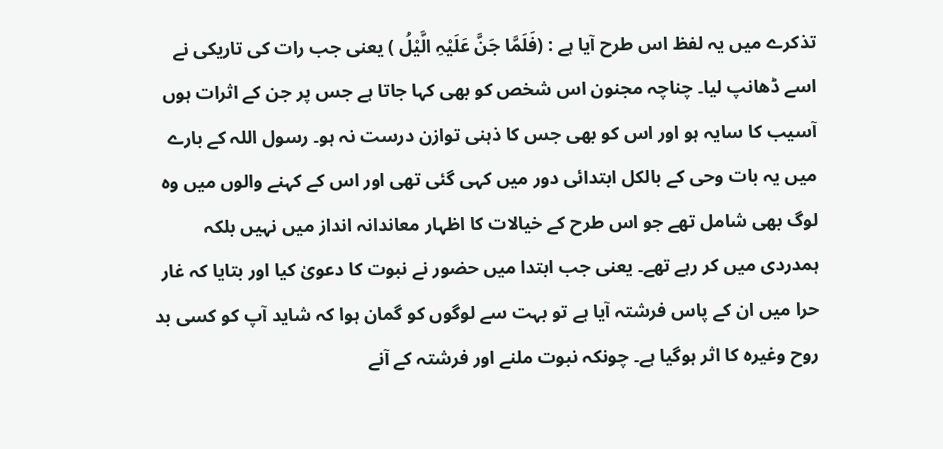تذکرے میں یہ لفظ اس طرح آیا ہے : (فَلَمَّا جَنَّ عَلَیْہِ الَّیْلُ ) یعنی جب رات کی تاریکی نے اسے ڈھانپ لیا۔ چناچہ مجنون اس شخص کو بھی کہا جاتا ہے جس پر جن کے اثرات ہوں آسیب کا سایہ ہو اور اس کو بھی جس کا ذہنی توازن درست نہ ہو۔ رسول اللہ کے بارے میں یہ بات وحی کے بالکل ابتدائی دور میں کہی گئی تھی اور اس کے کہنے والوں میں وہ لوگ بھی شامل تھے جو اس طرح کے خیالات کا اظہار معاندانہ انداز میں نہیں بلکہ ہمدردی میں کر رہے تھے۔ یعنی جب ابتدا میں حضور نے نبوت کا دعویٰ کیا اور بتایا کہ غار حرا میں ان کے پاس فرشتہ آیا ہے تو بہت سے لوگوں کو گمان ہوا کہ شاید آپ کو کسی بد روح وغیرہ کا اثر ہوگیا ہے۔ چونکہ نبوت ملنے اور فرشتہ کے آنے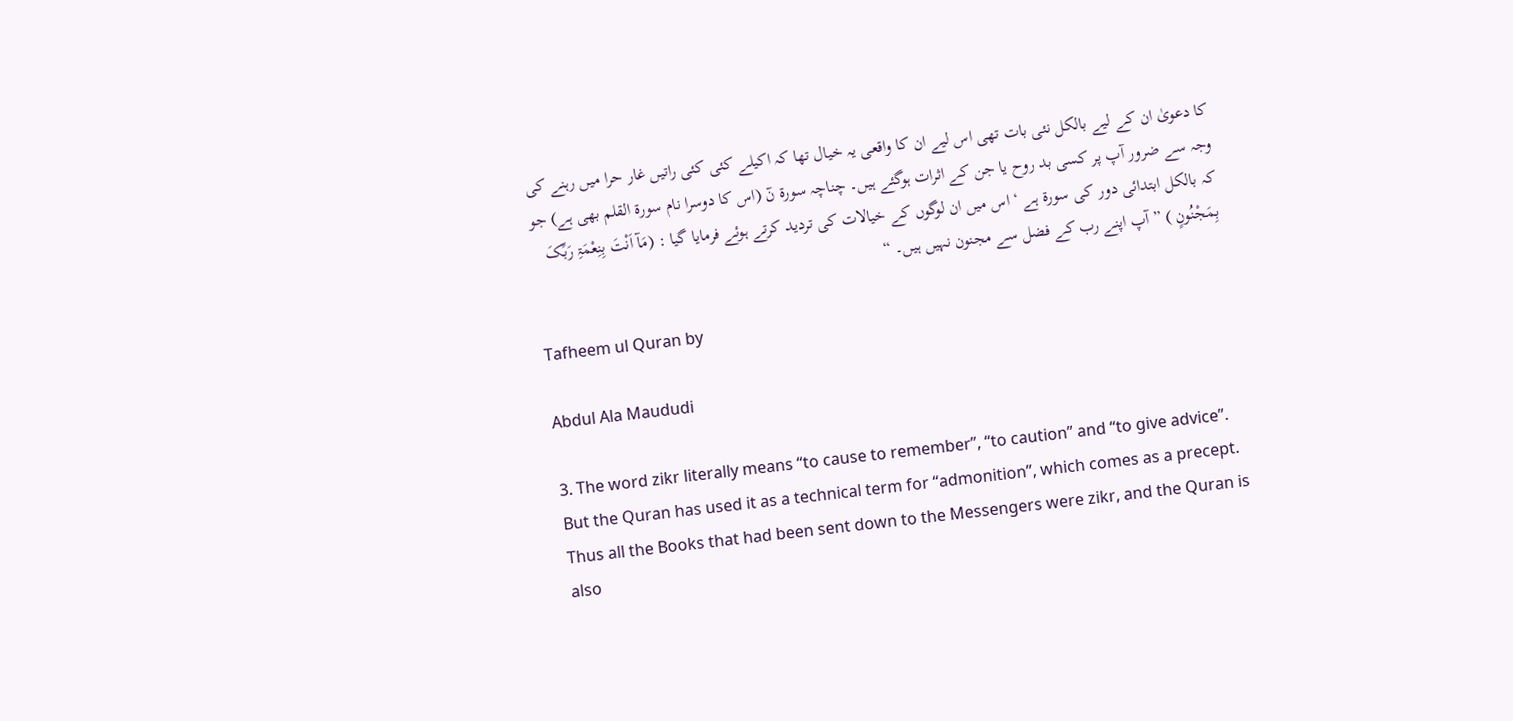کا دعویٰ ان کے لیے بالکل نئی بات تھی اس لیے ان کا واقعی یہ خیال تھا کہ اکیلے کئی کئی راتیں غار حرا میں رہنے کی وجہ سے ضرور آپ پر کسی بد روح یا جن کے اثرات ہوگئے ہیں۔ چناچہ سورة نٓ (اس کا دوسرا نام سورة القلم بھی ہے) جو کہ بالکل ابتدائی دور کی سورة ہے ‘ اس میں ان لوگوں کے خیالات کی تردید کرتے ہوئے فرمایا گیا : (مَآ اَنْتَ بِنِعْمَۃِ رَبِّکَ بِمَجْنُونٍ ) ” آپ اپنے رب کے فضل سے مجنون نہیں ہیں۔ “

Tafheem ul Quran by

Abdul Ala Maududi

3. The word zikr literally means “to cause to remember”, “to caution” and “to give advice”. But the Quran has used it as a technical term for “admonition”, which comes as a precept. Thus all the Books that had been sent down to the Messengers were zikr, and the Quran is also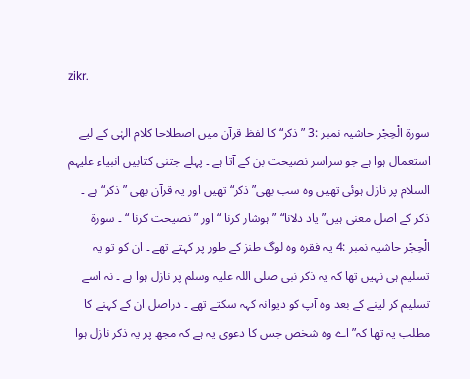zikr.

سورة الْحِجْر حاشیہ نمبر :3 ”ذکر“ کا لفظ قرآن میں اصطلاحا کلام الہٰی کے لیے استعمال ہوا ہے جو سراسر نصیحت بن کے آتا ہے ۔ پہلے جتنی کتابیں انبیاء علیہم السلام پر نازل ہوئی تھیں وہ سب بھی”ذکر“ تھیں اور یہ قرآن بھی ”ذکر“ ہے ۔ ذکر کے اصل معنی ہیں”یاد دلانا“ ” ہوشار کرنا “ اور ” نصیحت کرنا “ ۔ سورة الْحِجْر حاشیہ نمبر :4 یہ فقرہ وہ لوگ طنز کے طور پر کہتے تھے ۔ ان کو تو یہ تسلیم ہی نہیں تھا کہ یہ ذکر نبی صلی اللہ علیہ وسلم پر نازل ہوا ہے ۔ نہ اسے تسلیم کر لینے کے بعد وہ آپ کو دیوانہ کہہ سکتے تھے ۔ دراصل ان کے کہنے کا مطلب یہ تھا کہ” اے وہ شخص جس کا دعوی یہ ہے کہ مجھ پر یہ ذکر نازل ہوا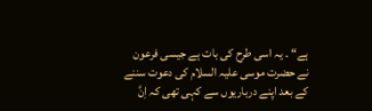ہے“ ۔ یہ اسی طرح کی بات ہے جیسی فرعون نے حضرت موسی علیہ السلام کی دعوت سننے کے بعد اپنے درباریوں سے کہی تھی کہ اِنَّ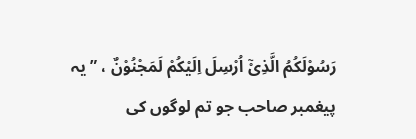رَسُوْلَکُمُ الَّذِیْٓ اُرْسِلَ اِلَیْکُمْ لَمَجْنُوْنٌ ، ” یہ پیغمبر صاحب جو تم لوگوں کی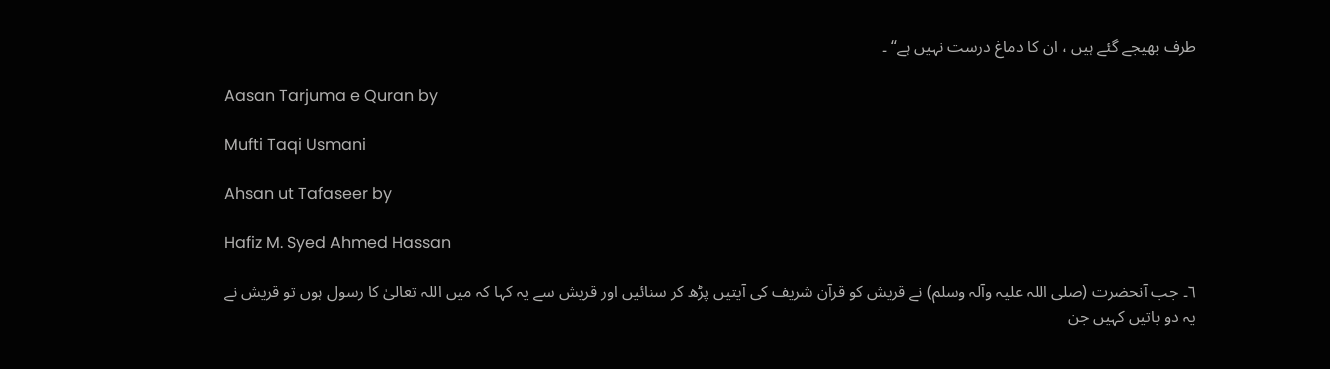طرف بھیجے گئے ہیں ، ان کا دماغ درست نہیں ہے“ ۔

Aasan Tarjuma e Quran by

Mufti Taqi Usmani

Ahsan ut Tafaseer by

Hafiz M. Syed Ahmed Hassan

٦۔ جب آنحضرت (صلی اللہ علیہ وآلہ وسلم) نے قریش کو قرآن شریف کی آیتیں پڑھ کر سنائیں اور قریش سے یہ کہا کہ میں اللہ تعالیٰ کا رسول ہوں تو قریش نے یہ دو باتیں کہیں جن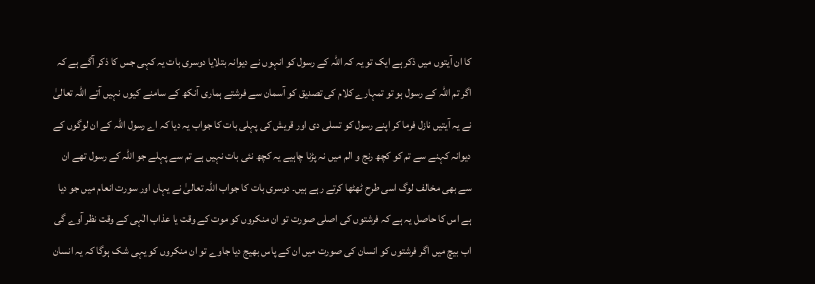کا ان آیتوں میں ذکر ہے ایک تو یہ کہ اللہ کے رسول کو انہوں نے دیوانہ بتلایا دوسری بات یہ کہی جس کا ذکر آگے ہے کہ اگر تم اللہ کے رسول ہو تو تمہارے کلام کی تصدیق کو آسمان سے فرشتے ہماری آنکھ کے سامنے کیوں نہیں آتے اللہ تعالیٰ نے یہ آیتیں نازل فرما کر اپنے رسول کو تسلی دی اور قریش کی پہلی بات کا جواب یہ دیا کہ اے رسول اللہ کے ان لوگوں کے دیوانہ کہنے سے تم کو کچھ رنج و الم میں نہ پڑنا چاہیے یہ کچھ نئی بات نہیں ہے تم سے پہلے جو اللہ کے رسول تھے ان سے بھی مخالف لوگ اسی طرح ٹھٹھا کرتے رہے ہیں۔ دوسری بات کا جواب اللہ تعالیٰ نے یہاں اور سورت انعام میں جو دیا ہے اس کا حاصل یہ ہے کہ فرشتوں کی اصلی صورت تو ان منکروں کو موت کے وقت یا عذاب الٰہی کے وقت نظر آوے گی اب بیچ میں اگر فرشتوں کو انسان کی صورت میں ان کے پاس بھیج دیا جاوے تو ان منکروں کو یہی شک ہوگا کہ یہ انسان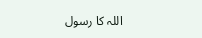اللہ کا رسول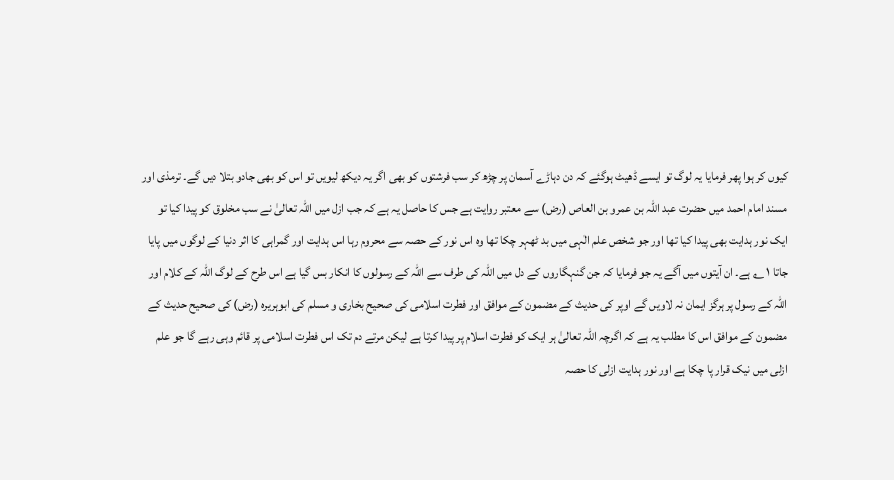کیوں کر ہوا پھر فرمایا یہ لوگ تو ایسے ڈھیٹ ہوگئے کہ دن دہاڑے آسمان پر چڑھ کر سب فرشتوں کو بھی اگر یہ دیکھ لیویں تو اس کو بھی جادو بتلا دیں گے۔ ترمذی اور مسند امام احمد میں حضرت عبد اللہ بن عمرو بن العاص (رض) سے معتبر روایت ہے جس کا حاصل یہ ہے کہ جب ازل میں اللہ تعالیٰ نے سب مخلوق کو پیدا کیا تو ایک نور ہدایت بھی پیدا کیا تھا اور جو شخص علم الٰہی میں بد ٹھہر چکا تھا وہ اس نور کے حصہ سے محروم رہا اس ہدایت اور گمراہی کا اثر دنیا کے لوگوں میں پایا جاتا ١ ؎ ہے۔ ان آیتوں میں آگے یہ جو فرمایا کہ جن گنہگاروں کے دل میں اللہ کی طرف سے اللہ کے رسولوں کا انکار بس گیا ہے اس طرح کے لوگ اللہ کے کلام اور اللہ کے رسول پر ہرگز ایمان نہ لاویں گے اوپر کی حدیث کے مضمون کے موافق اور فطرت اسلامی کی صحیح بخاری و مسلم کی ابوہریرہ (رض) کی صحیح حدیث کے مضمون کے موافق اس کا مطلب یہ ہے کہ اگرچہ اللہ تعالیٰ ہر ایک کو فطرت اسلام پر پیدا کرتا ہے لیکن مرتے دم تک اس فطرت اسلامی پر قائم وہی رہے گا جو علم ازلی میں نیک قرار پا چکا ہے اور نور ہدایت ازلی کا حصہ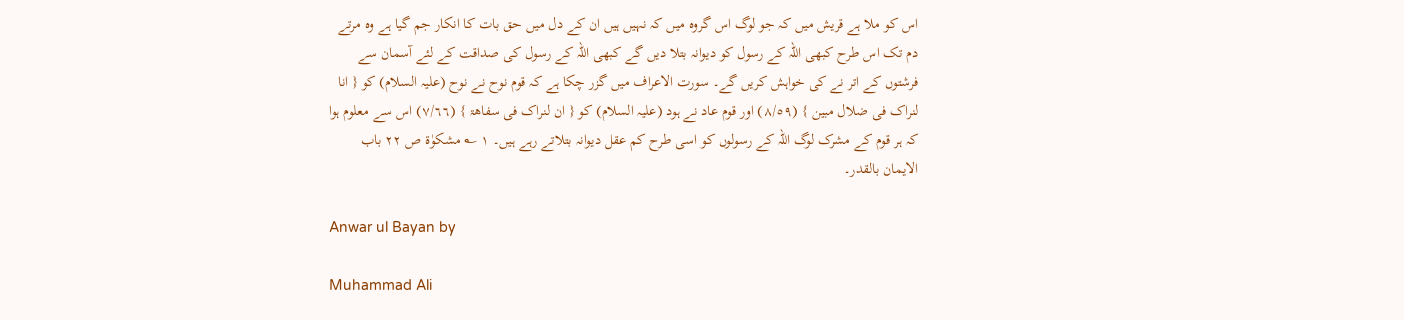اس کو ملا ہے قریش میں کہ جو لوگ اس گروہ میں کہ نہیں ہیں ان کے دل میں حق بات کا انکار جم گیا ہے وہ مرتے دم تک اس طرح کبھی اللہ کے رسول کو دیوانہ بتلا دیں گے کبھی اللہ کے رسول کی صداقت کے لئے آسمان سے فرشتوں کے اتر نے کی خواہش کریں گے۔ سورت الاعراف میں گزر چکا ہے کہ قوم نوح نے نوح (علیہ السلام) کو { انا لنراک فی ضلال مبین } (٨/٥٩) اور قوم عاد نے ہود (علیہ السلام) کو { ان لنراک فی سفاھۃ } (٧/٦٦) اس سے معلوم ہوا کہ ہر قوم کے مشرک لوگ اللہ کے رسولوں کو اسی طرح کم عقل دیوانہ بتلاتے رہے ہیں۔ ١ ؎ مشکوٰۃ ص ٢٢ باب الایمان بالقدر۔

Anwar ul Bayan by

Muhammad Ali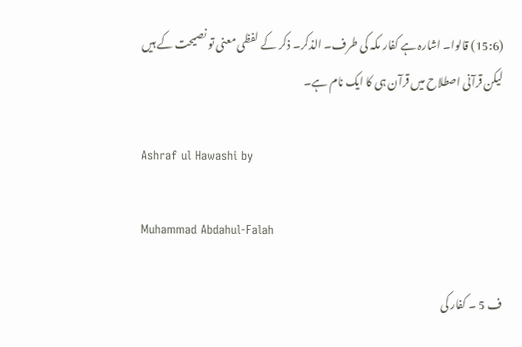(15:6) قالوا۔ اشارہ ہے کفار مکہ کی طرف۔ الذکر۔ ذکر کے لفظی معنی تو نصیحت کے ہیں لیکن قرآنی اصطلاح میں قرآن ہی کا ایک نام ہے۔

Ashraf ul Hawashi by

Muhammad Abdahul-Falah

ف 5 ۔ کفار کی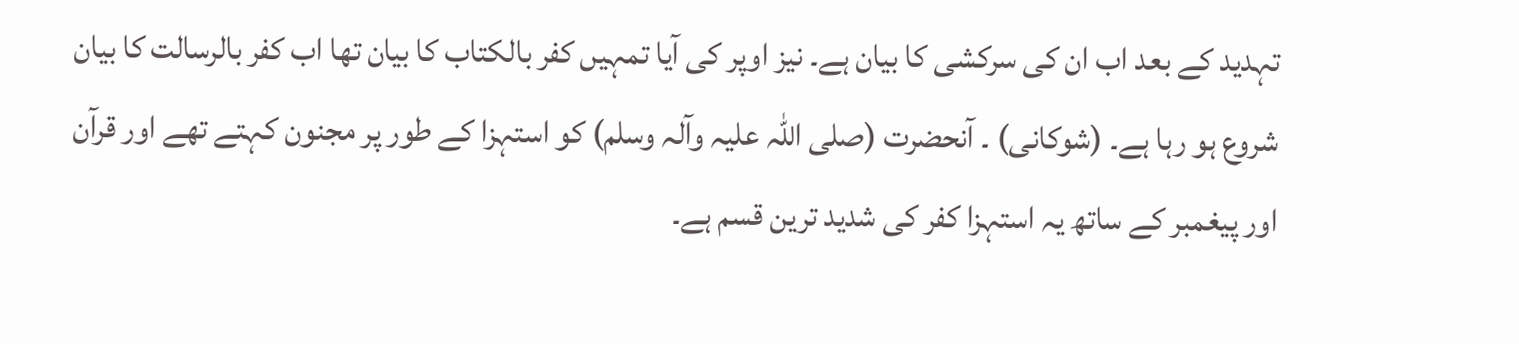تہدید کے بعد اب ان کی سرکشی کا بیان ہے۔ نیز اوپر کی آیا تمہیں کفر بالکتاب کا بیان تھا اب کفر بالرسالت کا بیان شروع ہو رہا ہے۔ (شوکانی) ۔ آنحضرت (صلی اللہ علیہ وآلہ وسلم) کو استہزا کے طور پر مجنون کہتے تھے اور قرآن اور پیغمبر کے ساتھ یہ استہزا کفر کی شدید ترین قسم ہے۔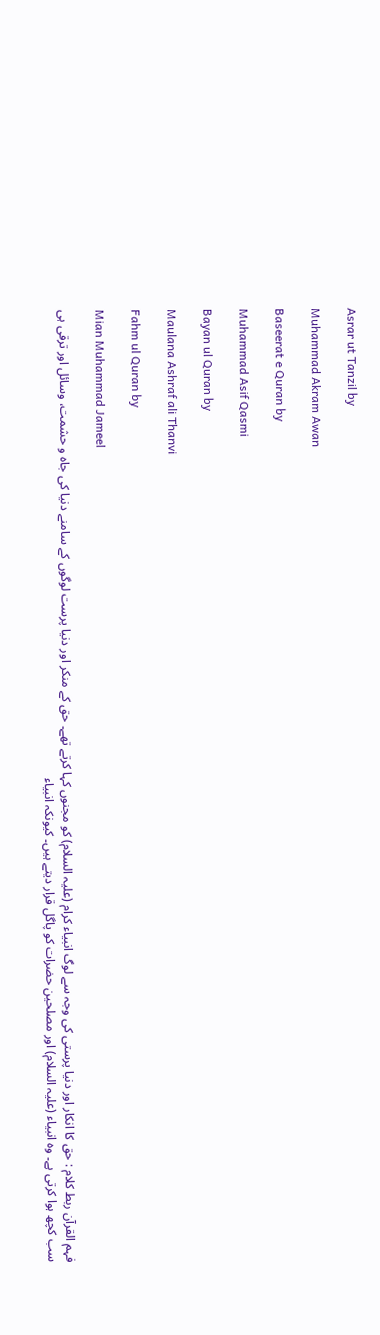Asrar ut Tanzil by

Muhammad Akram Awan

Baseerat e Quran by

Muhammad Asif Qasmi

Bayan ul Quran by

Maulana Ashraf ali Thanvi

Fahm ul Quran by

Mian Muhammad Jameel

فہم القرآن ربط کلام : حق کا انکار اور دنیا پرستی کی وجہ سے لوگ انبیاء کرام (علیہ السلام) کو مجنوں کہا کرتے تھے۔ حق کے منکر اور دنیا پرست لوگوں کے سامنے دنیا کی جاہ و حشمت، وسائل اور ترقی ہی سب کچھ ہوا کرتی ہے۔ وہ انبیاء (علیہ السلام) اور مصلحین حضرات کو پاگل قرار دیتے ہیں۔ کیونکہ انبیاء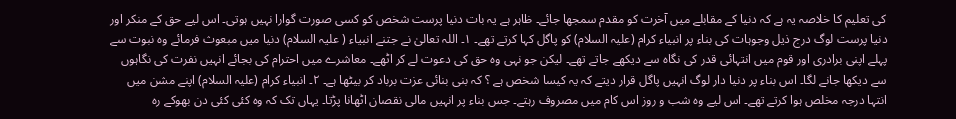کی تعلیم کا خلاصہ یہ ہے کہ دنیا کے مقابلے میں آخرت کو مقدم سمجھا جائے۔ ظاہر ہے یہ بات دنیا پرست شخص کو کسی صورت گوارا نہیں ہوتی۔ اس لیے حق کے منکر اور دنیا پرست لوگ درج ذیل وجوہات کی بناء پر انبیاء کرام (علیہ السلام) کو پاگل کہا کرتے تھے۔ ١۔ اللہ تعالیٰ نے جتنے انبیاء ( علیہ السلام) دنیا میں مبعوث فرمائے وہ نبوت سے پہلے اپنی برادری اور قوم میں انتہائی قدر کی نگاہ سے دیکھے جاتے تھے۔ لیکن جو نہی وہ حق کی دعوت لے کر اٹھے۔ معاشرے میں احترام کی بجائے انہیں نفرت کی نگاہوں سے دیکھا جانے لگا۔ اس بناء پر دنیا دار لوگ انہیں پاگل قرار دیتے کہ یہ کیسا شخص ہے ؟ کہ بنی بنائی عزت برباد کر بیٹھا ہے۔ ٢۔ انبیاء کرام (علیہ السلام) اپنے مشن میں انتہا درجہ مخلص ہوا کرتے تھے۔ اس لیے وہ شب و روز اس کام میں مصروف رہتے۔ جس بناء پر انہیں مالی نقصان اٹھانا پڑتا۔ یہاں تک کہ وہ کئی کئی دن بھوکے رہ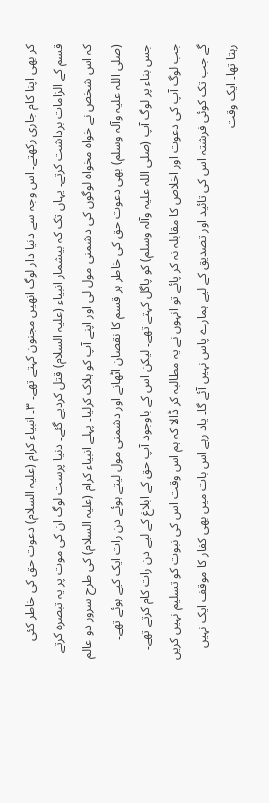کر بھی اپنا کام جاری رکھتے۔ اس وجہ سے دنیا دار لوگ انھیں مجنون کہتے تھے۔ ٣۔ انبیاء کرام (علیہ السلام) دعوت حق کی خاطر کئی قسم کے الزامات برداشت کرتے۔ یہاں تک کہ بیشمار انبیاء (علیہ السلام) قتل کردیے گئے۔ دنیا پرست لوگ ان کی موت پر یہ تبصرہ کرتے کہ اس شخص نے خواہ مخواہ لوگوں کی دشمنی مول لی اور اپنے آپ کو ہلاک کرلیا۔ پہلے انبیاء کرام (علیہ السلام) کی طرح سرور دو عالم (صلی اللہ علیہ وآلہ وسلم) بھی دعوت حق کی خاطر ہر قسم کا نقصان اٹھانے اور دشمنی مول لیتے ہوئے دن رات ایک کیے ہوئے تھے۔ جس بناء پر لوگ آپ (صلی اللہ علیہ وآلہ وسلم) کو پاگل کہتے تھے۔ لیکن اس کے باوجود آپ حق کے ابلاغ کے لیے دن رات کام کرتے تھے۔ جب لوگ آپ کی دعوت اور اخلاص کا مقابلہ نہ کر پائے تو انہوں نے یہ مطالبہ کر ڈالا کہ ہم اس وقت اس کی نبوت کو تسلیم نہیں کریں گے جب تک کوئی فرشتہ اس کی تائید اور تصدیق کے لیے ہمارے پاس نہیں آئے گا۔ یاد رہے اس بات میں بھی کفار کا موقف ایک نہیں رہتا تھا۔ ایک وقت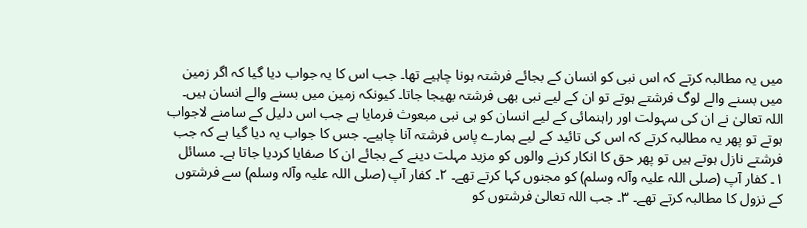میں یہ مطالبہ کرتے کہ اس نبی کو انسان کے بجائے فرشتہ ہونا چاہیے تھا۔ جب اس کا یہ جواب دیا گیا کہ اگر زمین میں بسنے والے لوگ فرشتے ہوتے تو ان کے لیے نبی بھی فرشتہ بھیجا جاتا۔ کیونکہ زمین میں بسنے والے انسان ہیں۔ اللہ تعالیٰ نے ان کی سہولت اور راہنمائی کے لیے انسان کو ہی نبی مبعوث فرمایا ہے جب اس دلیل کے سامنے لاجواب ہوتے تو پھر یہ مطالبہ کرتے کہ اس کی تائید کے لیے ہمارے پاس فرشتہ آنا چاہیے۔ جس کا جواب یہ دیا گیا ہے کہ جب فرشتے نازل ہوتے ہیں تو پھر حق کا انکار کرنے والوں کو مزید مہلت دینے کے بجائے ان کا صفایا کردیا جاتا ہے۔ مسائل ١۔ کفار آپ (صلی اللہ علیہ وآلہ وسلم) کو مجنوں کہا کرتے تھے۔ ٢۔ کفار آپ (صلی اللہ علیہ وآلہ وسلم) سے فرشتوں کے نزول کا مطالبہ کرتے تھے۔ ٣۔ جب اللہ تعالیٰ فرشتوں کو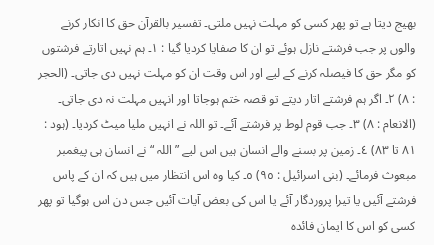بھیج دیتا ہے تو پھر کسی کو مہلت نہیں ملتی۔ تفسیر بالقرآن حق کا انکار کرنے والوں پر جب فرشتے نازل ہوئے تو ان کا صفایا کردیا گیا : ١۔ ہم نہیں اتارتے فرشتوں کو مگر حق کا فیصلہ کرنے کے لیے اور اس وقت ان کو مہلت نہیں دی جاتی۔ (الحجر : ٨) ٢۔ اگر ہم فرشتے اتار دیتے تو قصہ ختم ہوجاتا اور انہیں مہلت نہ دی جاتی۔ (الانعام : ٨) ٣۔ جب قوم لوط پر فرشتے آئے۔ تو اللہ نے انہیں ملیا میٹ کردیا۔ (ہود : ٨١ تا ٨٣) ٤۔ زمین پر بسنے والے انسان ہیں اس لیے ” اللہ “ نے انسان ہی پیغمبر مبعوث فرمائے۔ (بنی اسرائیل : ٩٥) ٥۔ کیا وہ اس انتظار میں ہیں کہ ان کے پاس فرشتے آئیں یا تیرا پروردگار آئے یا اس کی بعض آیات آئیں جس دن اس ہوگیا تو پھر کسی کو اس کا ایمان فائدہ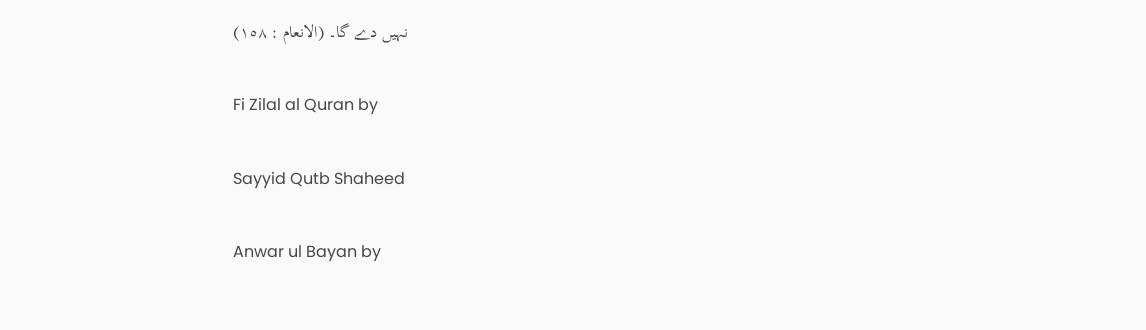نہیں دے گا۔ (الانعام : ١٥٨)

Fi Zilal al Quran by

Sayyid Qutb Shaheed

Anwar ul Bayan by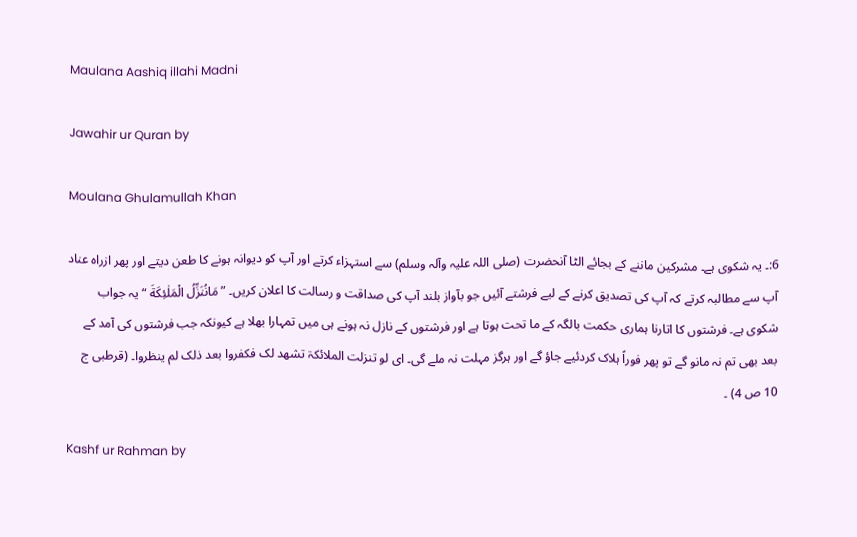Maulana Aashiq illahi Madni

Jawahir ur Quran by

Moulana Ghulamullah Khan

6:۔ یہ شکوی ہے۔ مشرکین ماننے کے بجائے الٹا آنحضرت (صلی اللہ علیہ وآلہ وسلم) سے استہزاء کرتے اور آپ کو دیوانہ ہونے کا طعن دیتے اور پھر ازراہ عناد آپ سے مطالبہ کرتے کہ آپ کی تصدیق کرنے کے لیے فرشتے آئیں جو بآواز بلند آپ کی صداقت و رسالت کا اعلان کریں۔ ” مَانُنَزِّلُ الْمَلٰئِکَةَ “ یہ جواب شکوی ہے۔ فرشتوں کا اتارنا ہماری حکمت بالگہ کے ما تحت ہوتا ہے اور فرشتوں کے نازل نہ ہونے ہی میں تمہارا بھلا ہے کیونکہ جب فرشتوں کی آمد کے بعد بھی تم نہ مانو گے تو پھر فوراً ہلاک کردئیے جاؤ گے اور ہرگز مہلت نہ ملے گی۔ ای لو تنزلت الملائکۃ تشھد لک فکفروا بعد ذلک لم ینظروا۔ (قرطبی ج 10 ص 4) ۔

Kashf ur Rahman by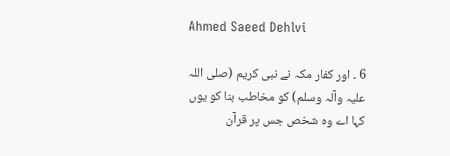Ahmed Saeed Dehlvi

6 ۔ اور کفار مکہ نے نبی کریم (صلی اللہ علیہ وآلہ وسلم) کو مخاطب بنا کو یوں کہا اے وہ شخص جس پر قرآن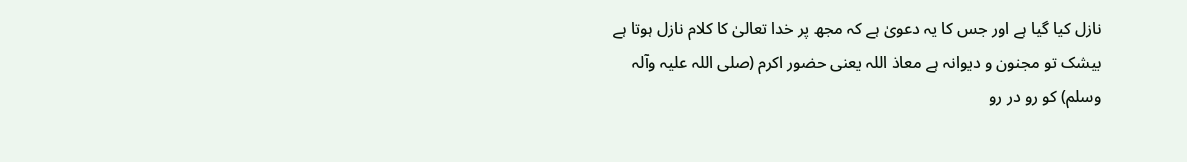نازل کیا گیا ہے اور جس کا یہ دعویٰ ہے کہ مجھ پر خدا تعالیٰ کا کلام نازل ہوتا ہے بیشک تو مجنون و دیوانہ ہے معاذ اللہ یعنی حضور اکرم (صلی اللہ علیہ وآلہ وسلم) کو رو در رو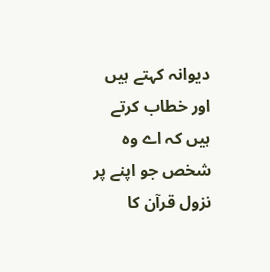دیوانہ کہتے ہیں اور خطاب کرتے ہیں کہ اے وہ شخص جو اپنے پر نزول قرآن کا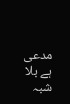مدعی ہے بلا شبہ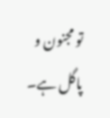تو مجنون و پاگل ہے۔